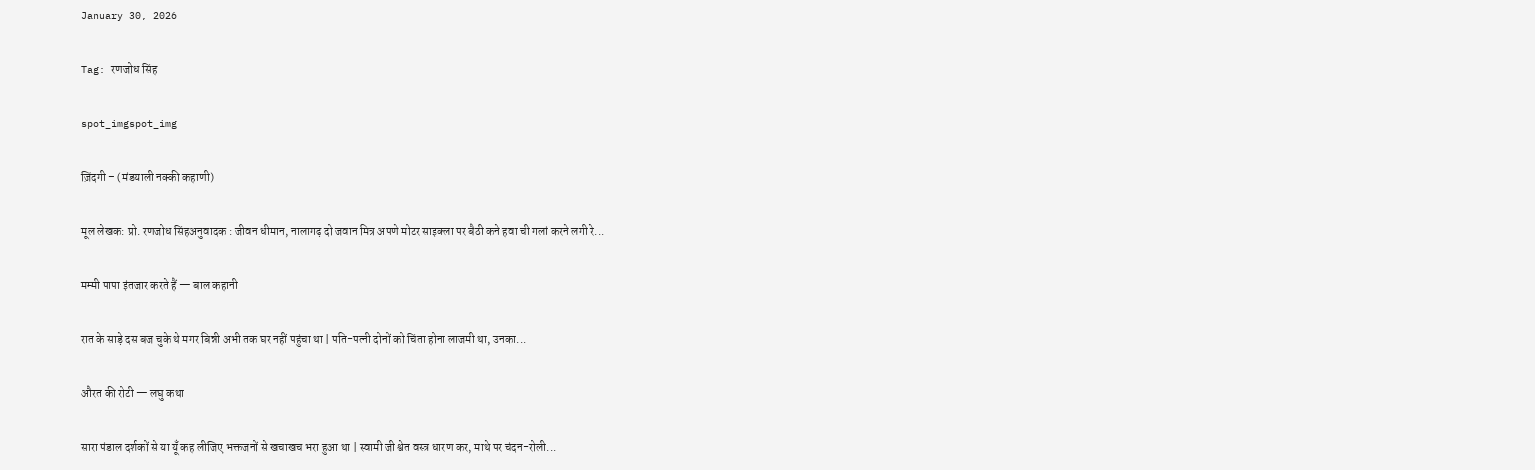January 30, 2026

Tag: रणजोध सिंह

spot_imgspot_img

ज़िंदगी – (मंडयाली नक्की कहाणी)

मूल लेखक: प्रो. रणजोध सिंहअनुवादक : जीवन धीमान, नालागढ़ दो जवान मित्र अपणे मोटर साइक्ला पर बैठी कने हवा ची गलां करने लगी रे...

मम्मी पापा इंतजार करते हैं — बाल कहानी

रात के साड़े दस बज चुके थे मगर बिन्नी अभी तक घर नहीं पहुंचा था | पति-पत्नी दोनों को चिंता होना लाजमी था, उनका...

औरत की रोटी — लघु कथा

सारा पंडाल दर्शकों से या यूँ कह लीजिए भक्तजनों से खचाखच भरा हुआ था | स्वामी जी श्वेत वस्त्र धारण कर, माथे पर चंदन-रोली...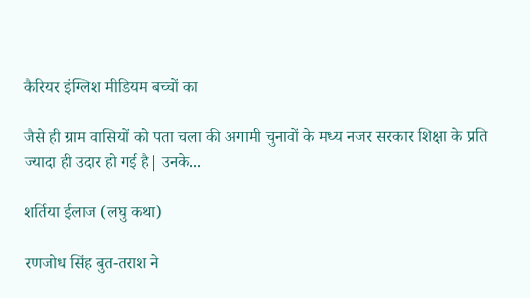कैरियर इंग्लिश मीडियम बच्चों का

जैसे ही ग्राम वासियों को पता चला की अगामी चुनावों के मध्य नजर सरकार शिक्षा के प्रति ज्यादा ही उदार हो गई है| उनके...

शर्तिया ईलाज (लघु कथा)

रणजोध सिंह बुत-तराश ने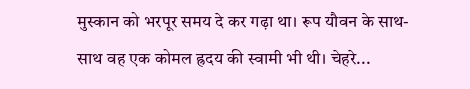मुस्कान को भरपूर समय दे कर गढ़ा था। रूप यौवन के साथ-साथ वह एक कोमल ह्रदय की स्वामी भी थी। चेहरे...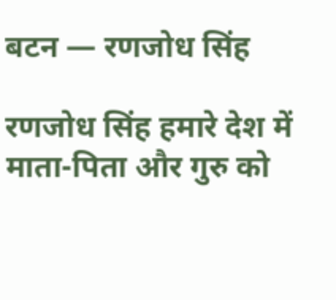बटन — रणजोध सिंह

रणजोध सिंह हमारे देश में माता-पिता और गुरु को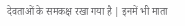देवताओं के समकक्ष रखा गया है | इनमें भी माता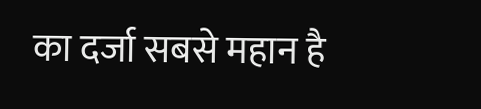का दर्जा सबसे महान है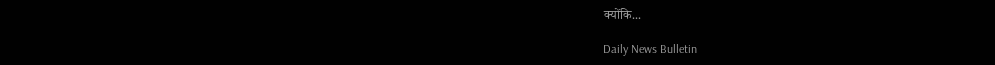क्योंकि...

Daily News Bulletin